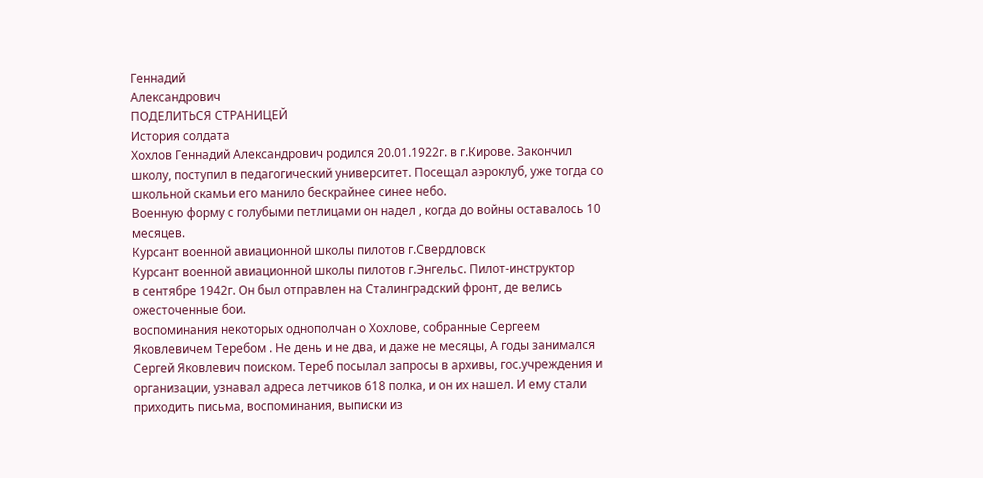Геннадий
Александрович
ПОДЕЛИТЬСЯ СТРАНИЦЕЙ
История солдата
Хохлов Геннадий Александрович родился 20.01.1922г. в г.Кирове. Закончил школу, поступил в педагогический университет. Посещал аэроклуб, уже тогда со школьной скамьи его манило бескрайнее синее небо.
Военную форму с голубыми петлицами он надел , когда до войны оставалось 10 месяцев.
Курсант военной авиационной школы пилотов г.Свердловск
Курсант военной авиационной школы пилотов г.Энгельс. Пилот-инструктор
в сентябре 1942г. Он был отправлен на Сталинградский фронт, де велись ожесточенные бои.
воспоминания некоторых однополчан о Хохлове, собранные Сергеем Яковлевичем Теребом . Не день и не два, и даже не месяцы, А годы занимался Сергей Яковлевич поиском. Тереб посылал запросы в архивы, гос.учреждения и организации, узнавал адреса летчиков 618 полка, и он их нашел. И ему стали приходить письма, воспоминания, выписки из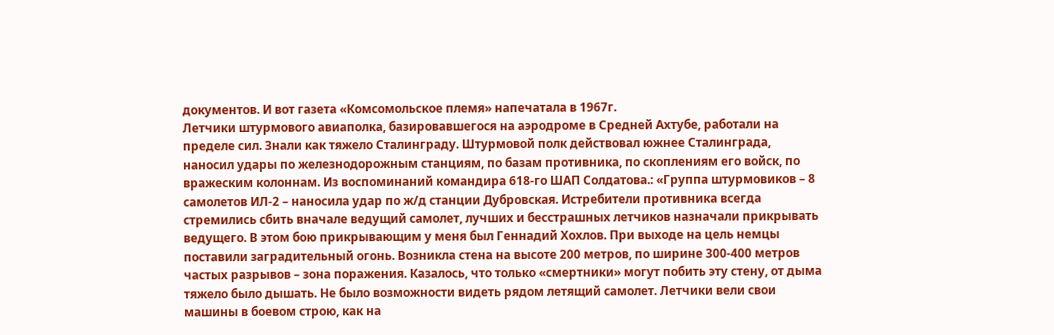документов. И вот газета «Комсомольское племя» напечатала в 1967г.
Летчики штурмового авиаполка, базировавшегося на аэродроме в Средней Ахтубе, работали на пределе сил. Знали как тяжело Сталинграду. Штурмовой полк действовал южнее Сталинграда, наносил удары по железнодорожным станциям, по базам противника, по скоплениям его войск, по вражеским колоннам. Из воспоминаний командира 618-го ШАП Солдатова.: «Группа штурмовиков – 8 самолетов ИЛ-2 – наносила удар по ж/д станции Дубровская. Истребители противника всегда стремились сбить вначале ведущий самолет, лучших и бесстрашных летчиков назначали прикрывать ведущего. В этом бою прикрывающим у меня был Геннадий Хохлов. При выходе на цель немцы поставили заградительный огонь. Возникла стена на высоте 200 метров, по ширине 300-400 метров частых разрывов – зона поражения. Казалось, что только «смертники» могут побить эту стену, от дыма тяжело было дышать. Не было возможности видеть рядом летящий самолет. Летчики вели свои машины в боевом строю, как на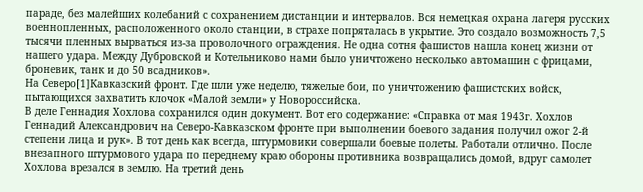параде, без малейших колебаний с сохранением дистанции и интервалов. Вся немецкая охрана лагеря русских военнопленных, расположенного около станции, в страхе попряталась в укрытие. Это создало возможность 7,5 тысячи пленных вырваться из-за проволочного ограждения. Не одна сотня фашистов нашла конец жизни от нашего удара. Между Дубровской и Котельниково нами было уничтожено несколько автомашин с фрицами, броневик, танк и до 50 всадников».
На Северо[1]Кавказский фронт. Где шли уже неделю, тяжелые бои, по уничтожению фашистских войск, пытающихся захватить клочок «Малой земли» у Новороссийска.
В деле Геннадия Хохлова сохранился один документ. Вот его содержание: «Справка от мая 1943г. Хохлов Геннадий Александрович на Северо-Кавказском фронте при выполнении боевого задания получил ожог 2-й степени лица и рук». В тот день как всегда, штурмовики совершали боевые полеты. Работали отлично. После внезапного штурмового удара по переднему краю обороны противника возвращались домой, вдруг самолет Хохлова врезался в землю. На третий день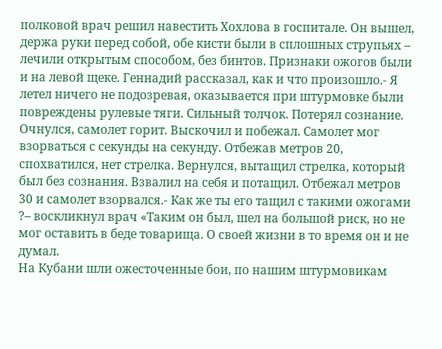полковой врач решил навестить Хохлова в госпитале. Он вышел, держа руки перед собой, обе кисти были в сплошных струпьях – лечили открытым способом, без бинтов. Признаки ожогов были и на левой щеке. Геннадий рассказал, как и что произошло.- Я летел ничего не подозревая, оказывается при штурмовке были повреждены рулевые тяги. Сильный толчок. Потерял сознание. Очнулся, самолет горит. Выскочил и побежал. Самолет мог взорваться с секунды на секунду. Отбежав метров 20, спохватился, нет стрелка. Вернулся, вытащил стрелка, который был без сознания. Взвалил на себя и потащил. Отбежал метров 30 и самолет взорвался.- Как же ты его тащил с такими ожогами ?– воскликнул врач «Таким он был, шел на большой риск, но не мог оставить в беде товарища. О своей жизни в то время он и не думал.
На Кубани шли ожесточенные бои, по нашим штурмовикам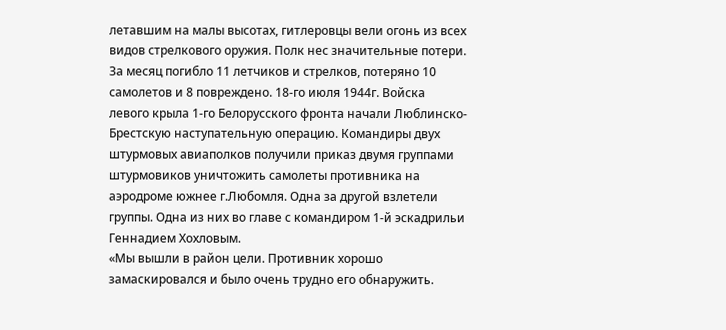летавшим на малы высотах, гитлеровцы вели огонь из всех видов стрелкового оружия. Полк нес значительные потери. За месяц погибло 11 летчиков и стрелков, потеряно 10 самолетов и 8 повреждено. 18-го июля 1944г. Войска левого крыла 1-го Белорусского фронта начали Люблинско-Брестскую наступательную операцию. Командиры двух штурмовых авиаполков получили приказ двумя группами штурмовиков уничтожить самолеты противника на аэродроме южнее г.Любомля. Одна за другой взлетели группы. Одна из них во главе с командиром 1-й эскадрильи Геннадием Хохловым.
«Мы вышли в район цели. Противник хорошо замаскировался и было очень трудно его обнаружить.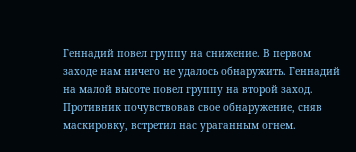Геннадий повел группу на снижение. В первом заходе нам ничего не удалось обнаружить. Геннадий на малой высоте повел группу на второй заход. Противник почувствовав свое обнаружение, сняв маскировку, встретил нас ураганным огнем.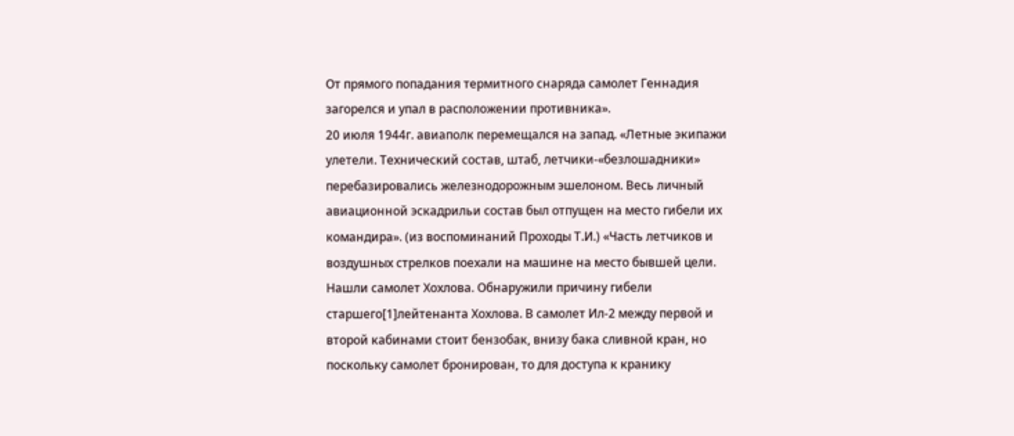От прямого попадания термитного снаряда самолет Геннадия загорелся и упал в расположении противника».
20 июля 1944г. авиаполк перемещался на запад. «Летные экипажи улетели. Технический состав, штаб, летчики-«безлошадники» перебазировались железнодорожным эшелоном. Весь личный авиационной эскадрильи состав был отпущен на место гибели их командира». (из воспоминаний Проходы Т.И.) «Часть летчиков и воздушных стрелков поехали на машине на место бывшей цели. Нашли самолет Хохлова. Обнаружили причину гибели старшего[1]лейтенанта Хохлова. В самолет Ил-2 между первой и второй кабинами стоит бензобак, внизу бака сливной кран, но поскольку самолет бронирован, то для доступа к кранику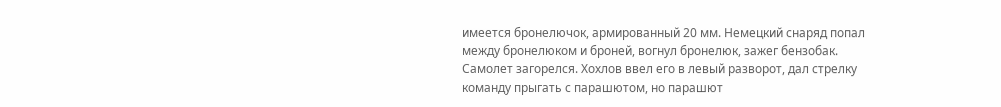имеется бронелючок, армированный 20 мм. Немецкий снаряд попал между бронелюком и броней, вогнул бронелюк, зажег бензобак. Самолет загорелся. Хохлов ввел его в левый разворот, дал стрелку команду прыгать с парашютом, но парашют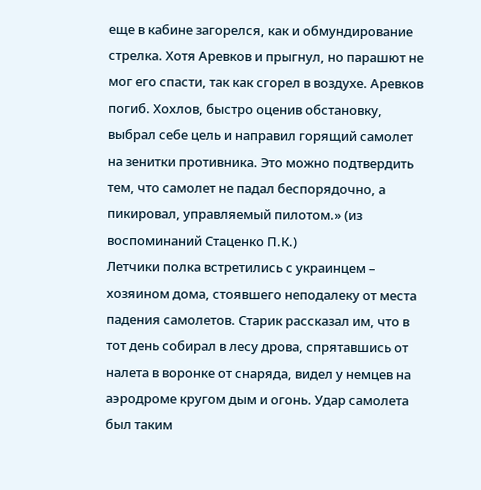еще в кабине загорелся, как и обмундирование стрелка. Хотя Аревков и прыгнул, но парашют не мог его спасти, так как сгорел в воздухе. Аревков погиб. Хохлов, быстро оценив обстановку, выбрал себе цель и направил горящий самолет на зенитки противника. Это можно подтвердить тем, что самолет не падал беспорядочно, а пикировал, управляемый пилотом.» (из воспоминаний Стаценко П.К.)
Летчики полка встретились с украинцем – хозяином дома, стоявшего неподалеку от места падения самолетов. Старик рассказал им, что в тот день собирал в лесу дрова, спрятавшись от налета в воронке от снаряда, видел у немцев на аэродроме кругом дым и огонь. Удар самолета был таким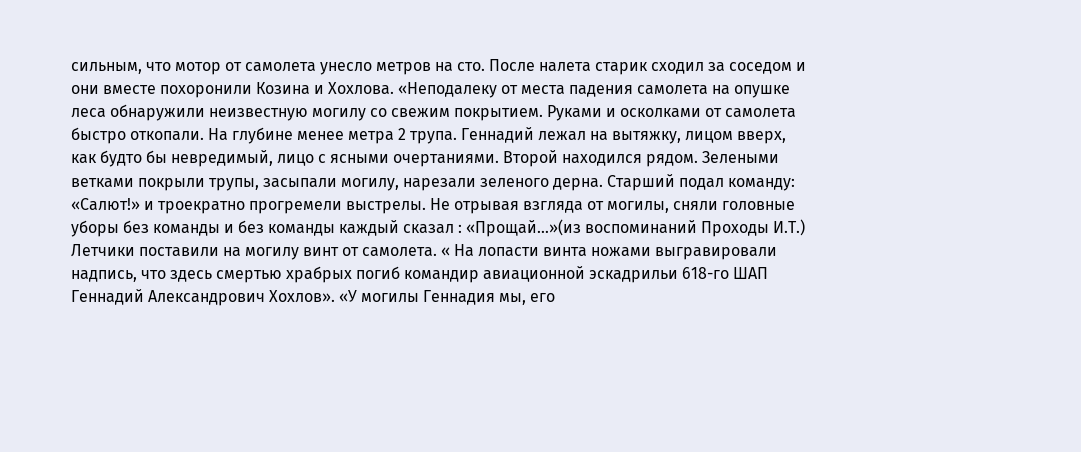сильным, что мотор от самолета унесло метров на сто. После налета старик сходил за соседом и они вместе похоронили Козина и Хохлова. «Неподалеку от места падения самолета на опушке леса обнаружили неизвестную могилу со свежим покрытием. Руками и осколками от самолета быстро откопали. На глубине менее метра 2 трупа. Геннадий лежал на вытяжку, лицом вверх, как будто бы невредимый, лицо с ясными очертаниями. Второй находился рядом. Зелеными ветками покрыли трупы, засыпали могилу, нарезали зеленого дерна. Старший подал команду: «Салют!» и троекратно прогремели выстрелы. Не отрывая взгляда от могилы, сняли головные уборы без команды и без команды каждый сказал : «Прощай…»(из воспоминаний Проходы И.Т.) Летчики поставили на могилу винт от самолета. « На лопасти винта ножами выгравировали надпись, что здесь смертью храбрых погиб командир авиационной эскадрильи 618-го ШАП Геннадий Александрович Хохлов». «У могилы Геннадия мы, его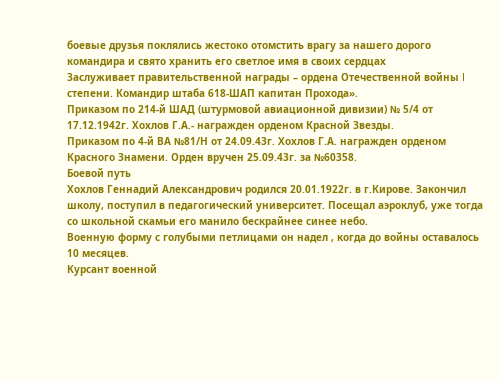боевые друзья поклялись жестоко отомстить врагу за нашего дорого командира и свято хранить его светлое имя в своих сердцах
Заслуживает правительственной награды – ордена Отечественной войны I степени. Командир штаба 618-ШАП капитан Прохода».
Приказом по 214-й ШАД (штурмовой авиационной дивизии) № 5/4 от 17.12.1942г. Хохлов Г.А.- награжден орденом Красной Звезды.
Приказом по 4-й ВА №81/Н от 24.09.43г. Хохлов Г.А. награжден орденом Красного Знамени. Орден вручен 25.09.43г. за №60358.
Боевой путь
Хохлов Геннадий Александрович родился 20.01.1922г. в г.Кирове. Закончил школу, поступил в педагогический университет. Посещал аэроклуб, уже тогда со школьной скамьи его манило бескрайнее синее небо.
Военную форму с голубыми петлицами он надел , когда до войны оставалось 10 месяцев.
Курсант военной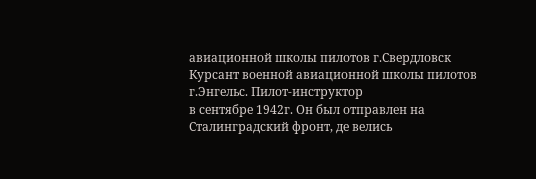авиационной школы пилотов г.Свердловск
Курсант военной авиационной школы пилотов г.Энгельс. Пилот-инструктор
в сентябре 1942г. Он был отправлен на Сталинградский фронт, де велись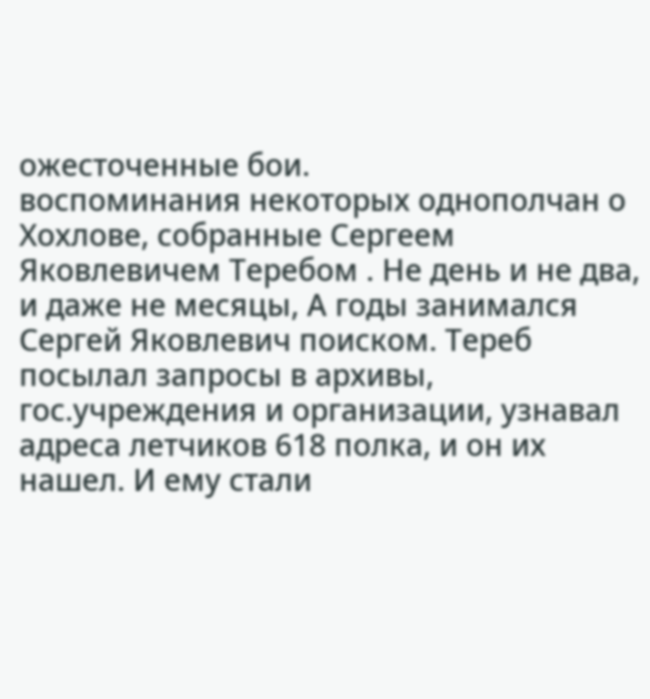ожесточенные бои.
воспоминания некоторых однополчан о Хохлове, собранные Сергеем Яковлевичем Теребом . Не день и не два, и даже не месяцы, А годы занимался Сергей Яковлевич поиском. Тереб посылал запросы в архивы, гос.учреждения и организации, узнавал адреса летчиков 618 полка, и он их нашел. И ему стали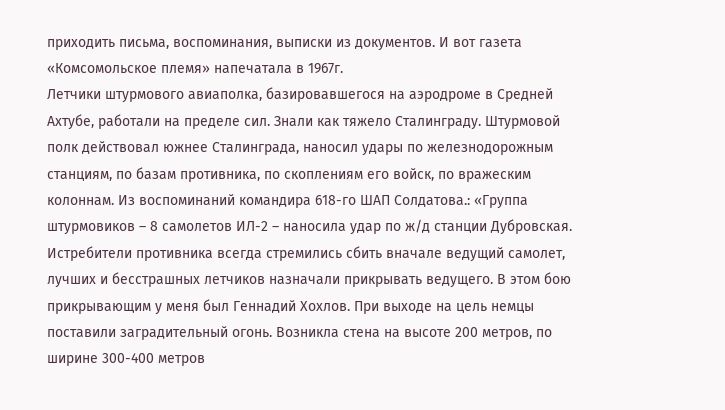приходить письма, воспоминания, выписки из документов. И вот газета «Комсомольское племя» напечатала в 1967г.
Летчики штурмового авиаполка, базировавшегося на аэродроме в Средней Ахтубе, работали на пределе сил. Знали как тяжело Сталинграду. Штурмовой полк действовал южнее Сталинграда, наносил удары по железнодорожным станциям, по базам противника, по скоплениям его войск, по вражеским колоннам. Из воспоминаний командира 618-го ШАП Солдатова.: «Группа штурмовиков – 8 самолетов ИЛ-2 – наносила удар по ж/д станции Дубровская. Истребители противника всегда стремились сбить вначале ведущий самолет, лучших и бесстрашных летчиков назначали прикрывать ведущего. В этом бою прикрывающим у меня был Геннадий Хохлов. При выходе на цель немцы поставили заградительный огонь. Возникла стена на высоте 200 метров, по ширине 300-400 метров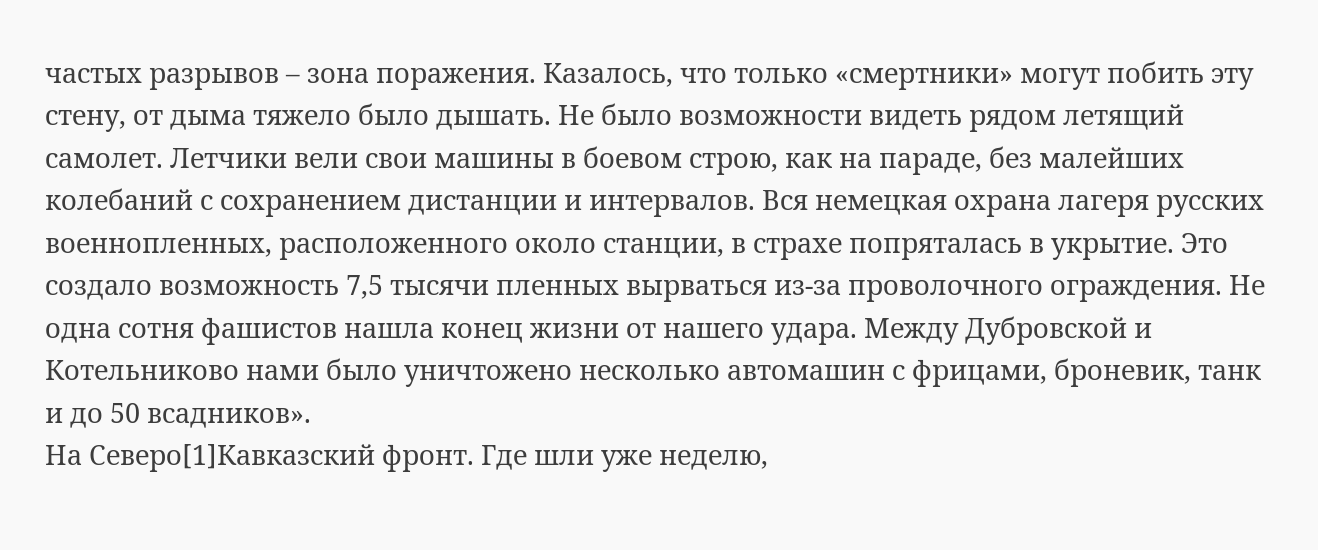частых разрывов – зона поражения. Казалось, что только «смертники» могут побить эту стену, от дыма тяжело было дышать. Не было возможности видеть рядом летящий самолет. Летчики вели свои машины в боевом строю, как на параде, без малейших колебаний с сохранением дистанции и интервалов. Вся немецкая охрана лагеря русских военнопленных, расположенного около станции, в страхе попряталась в укрытие. Это создало возможность 7,5 тысячи пленных вырваться из-за проволочного ограждения. Не одна сотня фашистов нашла конец жизни от нашего удара. Между Дубровской и Котельниково нами было уничтожено несколько автомашин с фрицами, броневик, танк и до 50 всадников».
На Северо[1]Кавказский фронт. Где шли уже неделю,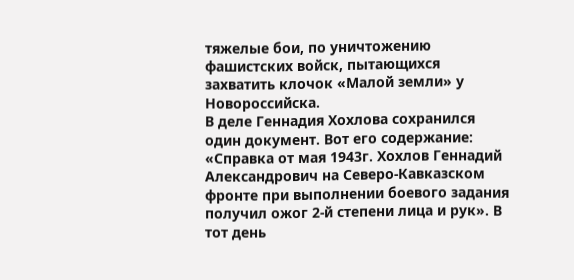тяжелые бои, по уничтожению фашистских войск, пытающихся захватить клочок «Малой земли» у Новороссийска.
В деле Геннадия Хохлова сохранился один документ. Вот его содержание: «Справка от мая 1943г. Хохлов Геннадий Александрович на Северо-Кавказском фронте при выполнении боевого задания получил ожог 2-й степени лица и рук». В тот день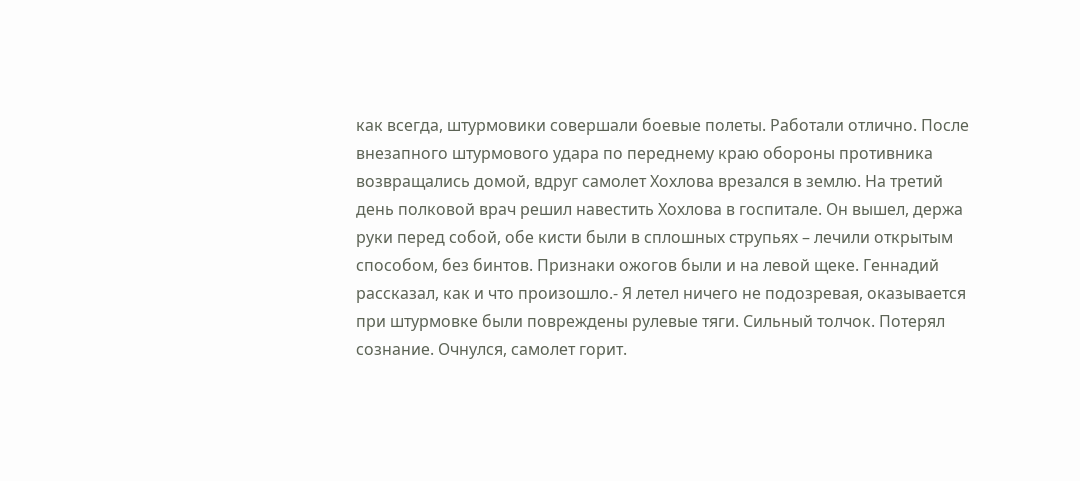как всегда, штурмовики совершали боевые полеты. Работали отлично. После внезапного штурмового удара по переднему краю обороны противника возвращались домой, вдруг самолет Хохлова врезался в землю. На третий день полковой врач решил навестить Хохлова в госпитале. Он вышел, держа руки перед собой, обе кисти были в сплошных струпьях – лечили открытым способом, без бинтов. Признаки ожогов были и на левой щеке. Геннадий рассказал, как и что произошло.- Я летел ничего не подозревая, оказывается при штурмовке были повреждены рулевые тяги. Сильный толчок. Потерял сознание. Очнулся, самолет горит.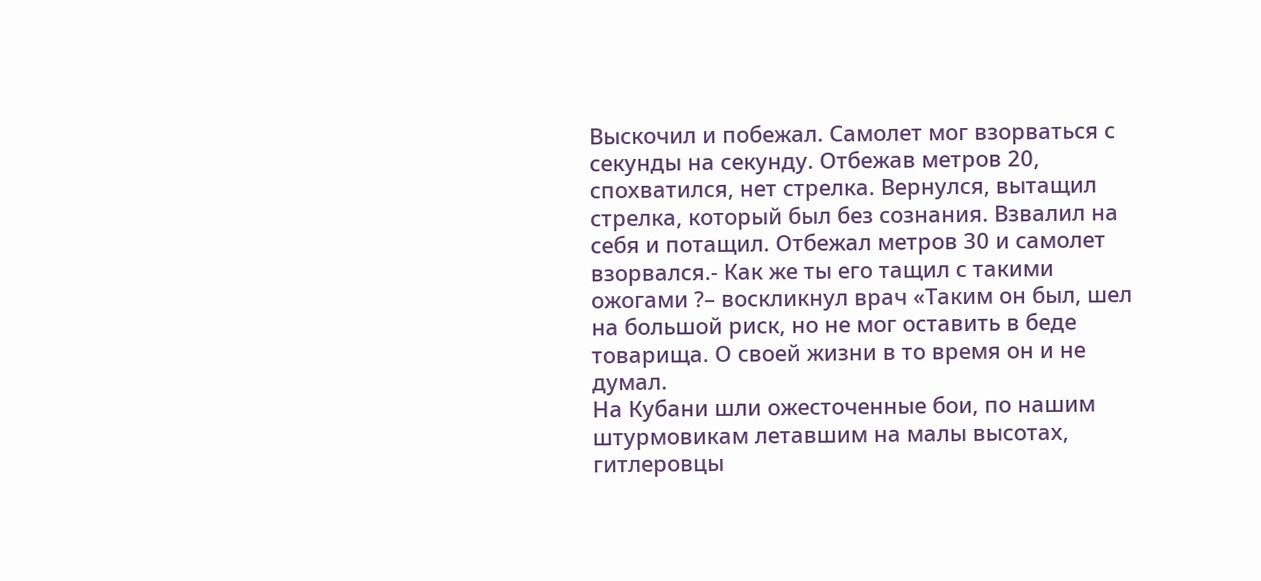Выскочил и побежал. Самолет мог взорваться с секунды на секунду. Отбежав метров 20, спохватился, нет стрелка. Вернулся, вытащил стрелка, который был без сознания. Взвалил на себя и потащил. Отбежал метров 30 и самолет взорвался.- Как же ты его тащил с такими ожогами ?– воскликнул врач «Таким он был, шел на большой риск, но не мог оставить в беде товарища. О своей жизни в то время он и не думал.
На Кубани шли ожесточенные бои, по нашим штурмовикам летавшим на малы высотах, гитлеровцы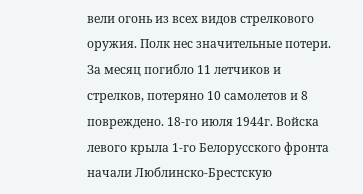вели огонь из всех видов стрелкового оружия. Полк нес значительные потери. За месяц погибло 11 летчиков и стрелков, потеряно 10 самолетов и 8 повреждено. 18-го июля 1944г. Войска левого крыла 1-го Белорусского фронта начали Люблинско-Брестскую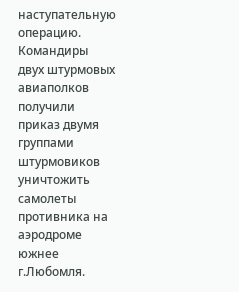наступательную операцию. Командиры двух штурмовых авиаполков получили приказ двумя группами штурмовиков уничтожить самолеты противника на аэродроме южнее г.Любомля.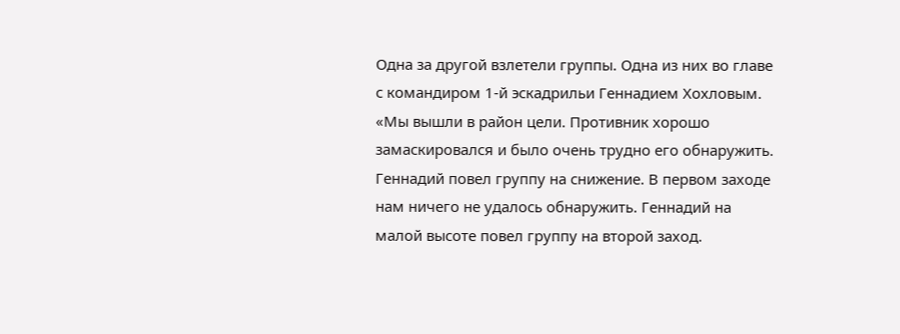Одна за другой взлетели группы. Одна из них во главе с командиром 1-й эскадрильи Геннадием Хохловым.
«Мы вышли в район цели. Противник хорошо замаскировался и было очень трудно его обнаружить. Геннадий повел группу на снижение. В первом заходе нам ничего не удалось обнаружить. Геннадий на малой высоте повел группу на второй заход.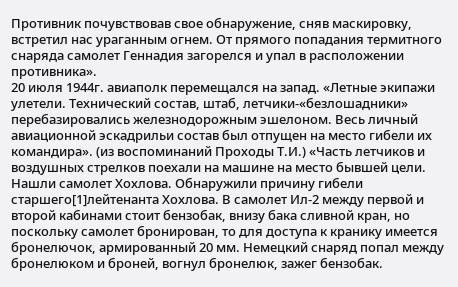Противник почувствовав свое обнаружение, сняв маскировку, встретил нас ураганным огнем. От прямого попадания термитного снаряда самолет Геннадия загорелся и упал в расположении противника».
20 июля 1944г. авиаполк перемещался на запад. «Летные экипажи улетели. Технический состав, штаб, летчики-«безлошадники» перебазировались железнодорожным эшелоном. Весь личный авиационной эскадрильи состав был отпущен на место гибели их командира». (из воспоминаний Проходы Т.И.) «Часть летчиков и воздушных стрелков поехали на машине на место бывшей цели. Нашли самолет Хохлова. Обнаружили причину гибели старшего[1]лейтенанта Хохлова. В самолет Ил-2 между первой и второй кабинами стоит бензобак, внизу бака сливной кран, но поскольку самолет бронирован, то для доступа к кранику имеется бронелючок, армированный 20 мм. Немецкий снаряд попал между бронелюком и броней, вогнул бронелюк, зажег бензобак.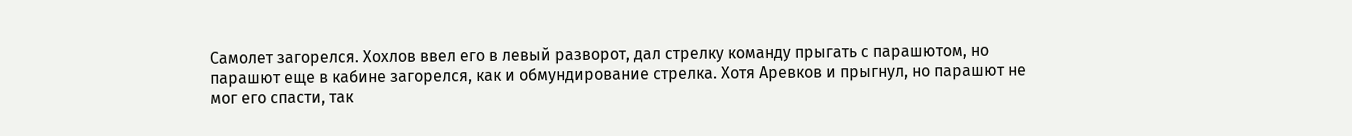Самолет загорелся. Хохлов ввел его в левый разворот, дал стрелку команду прыгать с парашютом, но парашют еще в кабине загорелся, как и обмундирование стрелка. Хотя Аревков и прыгнул, но парашют не мог его спасти, так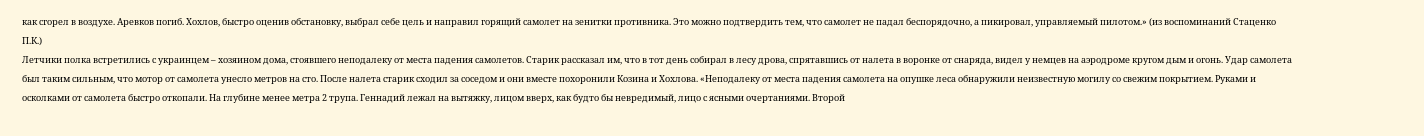как сгорел в воздухе. Аревков погиб. Хохлов, быстро оценив обстановку, выбрал себе цель и направил горящий самолет на зенитки противника. Это можно подтвердить тем, что самолет не падал беспорядочно, а пикировал, управляемый пилотом.» (из воспоминаний Стаценко П.К.)
Летчики полка встретились с украинцем – хозяином дома, стоявшего неподалеку от места падения самолетов. Старик рассказал им, что в тот день собирал в лесу дрова, спрятавшись от налета в воронке от снаряда, видел у немцев на аэродроме кругом дым и огонь. Удар самолета был таким сильным, что мотор от самолета унесло метров на сто. После налета старик сходил за соседом и они вместе похоронили Козина и Хохлова. «Неподалеку от места падения самолета на опушке леса обнаружили неизвестную могилу со свежим покрытием. Руками и осколками от самолета быстро откопали. На глубине менее метра 2 трупа. Геннадий лежал на вытяжку, лицом вверх, как будто бы невредимый, лицо с ясными очертаниями. Второй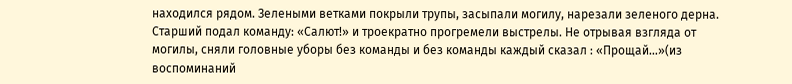находился рядом. Зелеными ветками покрыли трупы, засыпали могилу, нарезали зеленого дерна. Старший подал команду: «Салют!» и троекратно прогремели выстрелы. Не отрывая взгляда от могилы, сняли головные уборы без команды и без команды каждый сказал : «Прощай…»(из воспоминаний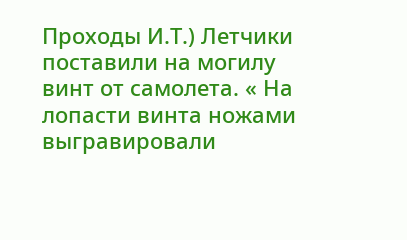Проходы И.Т.) Летчики поставили на могилу винт от самолета. « На лопасти винта ножами выгравировали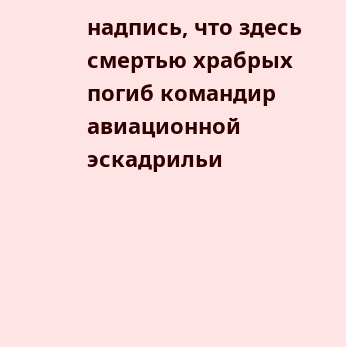надпись, что здесь смертью храбрых погиб командир авиационной эскадрильи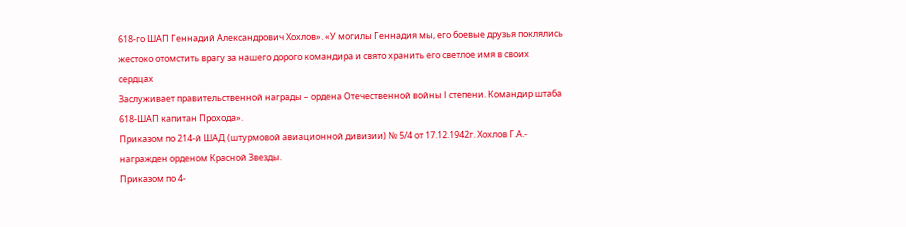618-го ШАП Геннадий Александрович Хохлов». «У могилы Геннадия мы, его боевые друзья поклялись жестоко отомстить врагу за нашего дорого командира и свято хранить его светлое имя в своих сердцах
Заслуживает правительственной награды – ордена Отечественной войны I степени. Командир штаба 618-ШАП капитан Прохода».
Приказом по 214-й ШАД (штурмовой авиационной дивизии) № 5/4 от 17.12.1942г. Хохлов Г.А.- награжден орденом Красной Звезды.
Приказом по 4-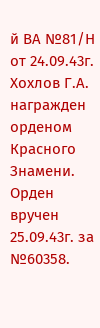й ВА №81/Н от 24.09.43г. Хохлов Г.А. награжден орденом Красного Знамени. Орден вручен 25.09.43г. за №60358.